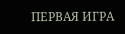ПЕРВАЯ ИГРА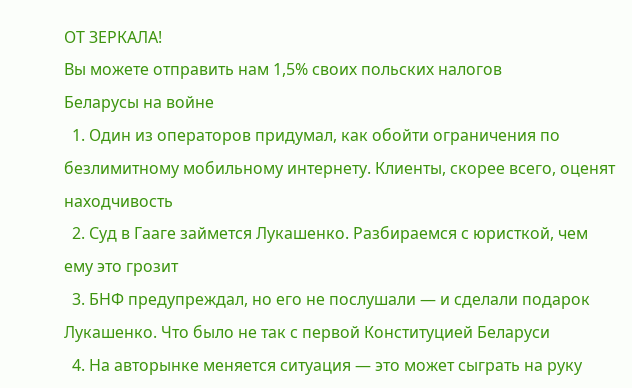ОТ ЗЕРКАЛА!
Вы можете отправить нам 1,5% своих польских налогов
Беларусы на войне
  1. Один из операторов придумал, как обойти ограничения по безлимитному мобильному интернету. Клиенты, скорее всего, оценят находчивость
  2. Суд в Гааге займется Лукашенко. Разбираемся с юристкой, чем ему это грозит
  3. БНФ предупреждал, но его не послушали — и сделали подарок Лукашенко. Что было не так с первой Конституцией Беларуси
  4. На авторынке меняется ситуация — это может сыграть на руку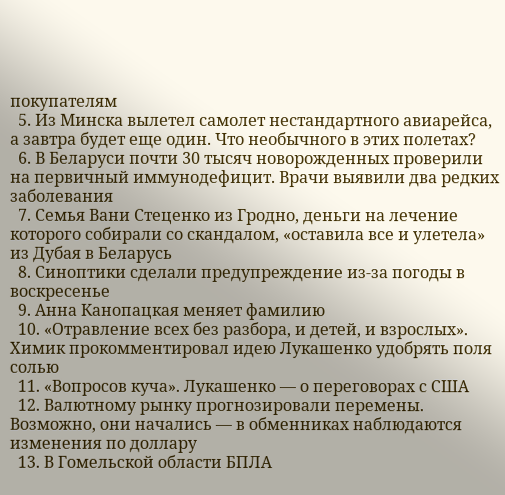покупателям
  5. Из Минска вылетел самолет нестандартного авиарейса, а завтра будет еще один. Что необычного в этих полетах?
  6. В Беларуси почти 30 тысяч новорожденных проверили на первичный иммунодефицит. Врачи выявили два редких заболевания
  7. Семья Вани Стеценко из Гродно, деньги на лечение которого собирали со скандалом, «оставила все и улетела» из Дубая в Беларусь
  8. Синоптики сделали предупреждение из-за погоды в воскресенье
  9. Анна Канопацкая меняет фамилию
  10. «Отравление всех без разбора, и детей, и взрослых». Химик прокомментировал идею Лукашенко удобрять поля солью
  11. «Вопросов куча». Лукашенко — о переговорах с США
  12. Валютному рынку прогнозировали перемены. Возможно, они начались — в обменниках наблюдаются изменения по доллару
  13. В Гомельской области БПЛА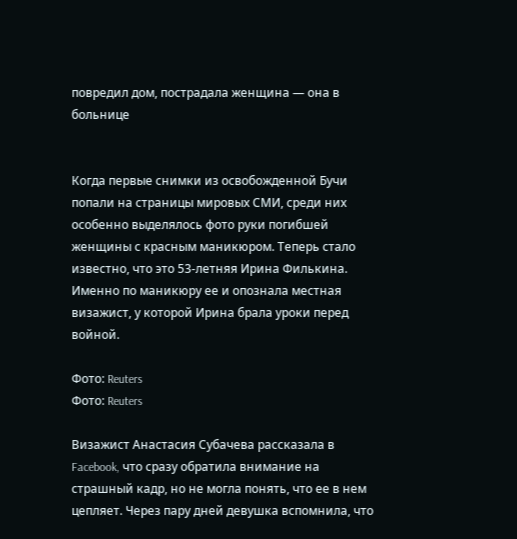повредил дом, пострадала женщина — она в больнице


Когда первые снимки из освобожденной Бучи попали на страницы мировых СМИ, среди них особенно выделялось фото руки погибшей женщины с красным маникюром. Теперь стало известно, что это 53-летняя Ирина Филькина. Именно по маникюру ее и опознала местная визажист, у которой Ирина брала уроки перед войной.

Фото: Reuters
Фото: Reuters

Визажист Анастасия Субачева рассказала в Facebook, что сразу обратила внимание на страшный кадр, но не могла понять, что ее в нем цепляет. Через пару дней девушка вспомнила, что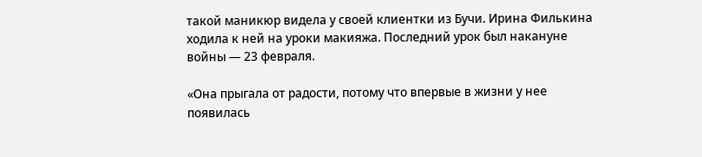такой маникюр видела у своей клиентки из Бучи. Ирина Филькина ходила к ней на уроки макияжа. Последний урок был накануне войны — 23 февраля.

«Она прыгала от радости, потому что впервые в жизни у нее появилась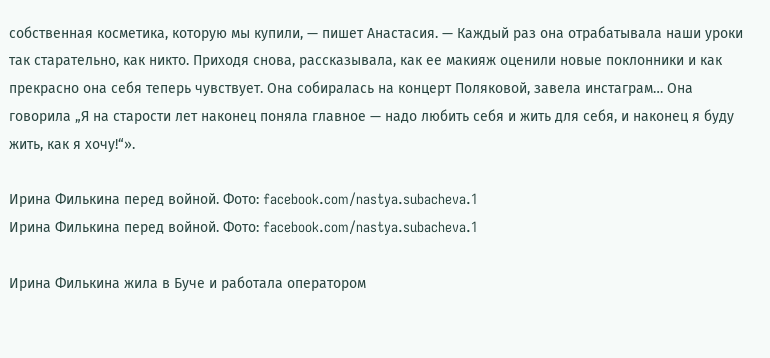собственная косметика, которую мы купили, — пишет Анастасия. — Каждый раз она отрабатывала наши уроки так старательно, как никто. Приходя снова, рассказывала, как ее макияж оценили новые поклонники и как прекрасно она себя теперь чувствует. Она собиралась на концерт Поляковой, завела инстаграм… Она говорила „Я на старости лет наконец поняла главное — надо любить себя и жить для себя, и наконец я буду жить, как я хочу!“».

Ирина Филькина перед войной. Фото: facebook.com/nastya.subacheva.1
Ирина Филькина перед войной. Фото: facebook.com/nastya.subacheva.1

Ирина Филькина жила в Буче и работала оператором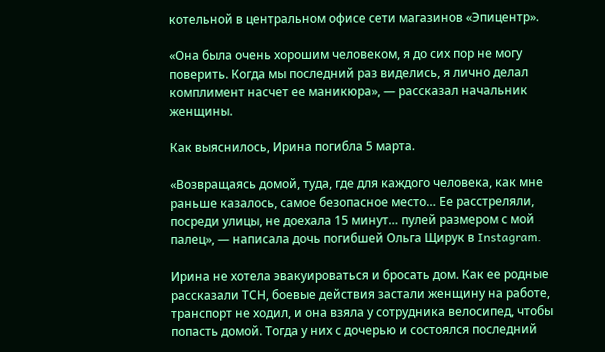котельной в центральном офисе сети магазинов «Эпицентр».

«Она была очень хорошим человеком, я до сих пор не могу поверить. Когда мы последний раз виделись, я лично делал комплимент насчет ее маникюра», — рассказал начальник женщины.

Как выяснилось, Ирина погибла 5 марта.

«Возвращаясь домой, туда, где для каждого человека, как мне раньше казалось, самое безопасное место… Ее расстреляли, посреди улицы, не доехала 15 минут… пулей размером с мой палец», — написала дочь погибшей Ольга Щирук в Instagram.

Ирина не хотела эвакуироваться и бросать дом. Как ее родные рассказали ТСН, боевые действия застали женщину на работе, транспорт не ходил, и она взяла у сотрудника велосипед, чтобы попасть домой. Тогда у них с дочерью и состоялся последний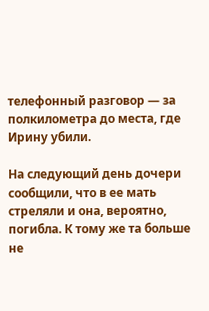телефонный разговор — за полкилометра до места, где Ирину убили.

На следующий день дочери сообщили, что в ее мать стреляли и она, вероятно, погибла. К тому же та больше не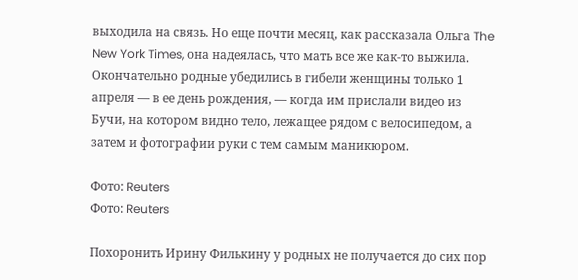выходила на связь. Но еще почти месяц, как рассказала Ольга The New York Times, она надеялась, что мать все же как-то выжила. Окончательно родные убедились в гибели женщины только 1 апреля — в ее день рождения, — когда им прислали видео из Бучи, на котором видно тело, лежащее рядом с велосипедом, а затем и фотографии руки с тем самым маникюром.

Фото: Reuters
Фото: Reuters

Похоронить Ирину Филькину у родных не получается до сих пор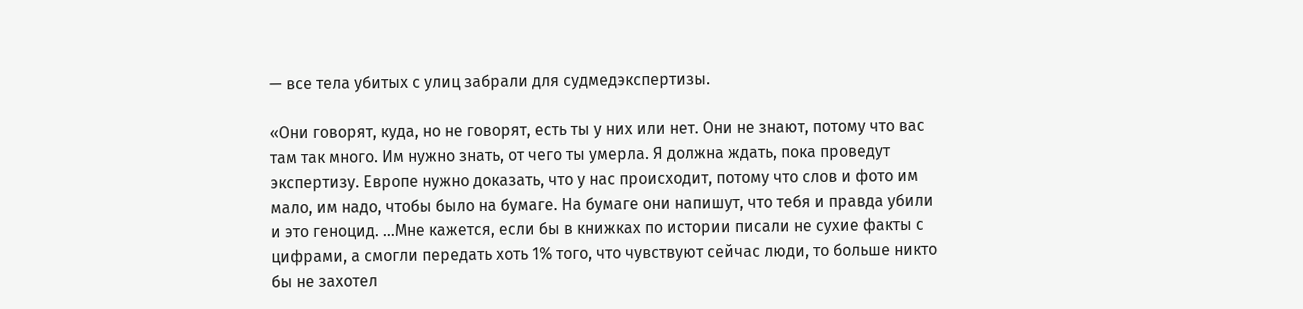— все тела убитых с улиц забрали для судмедэкспертизы.

«Они говорят, куда, но не говорят, есть ты у них или нет. Они не знают, потому что вас там так много. Им нужно знать, от чего ты умерла. Я должна ждать, пока проведут экспертизу. Европе нужно доказать, что у нас происходит, потому что слов и фото им мало, им надо, чтобы было на бумаге. На бумаге они напишут, что тебя и правда убили и это геноцид. …Мне кажется, если бы в книжках по истории писали не сухие факты с цифрами, а смогли передать хоть 1% того, что чувствуют сейчас люди, то больше никто бы не захотел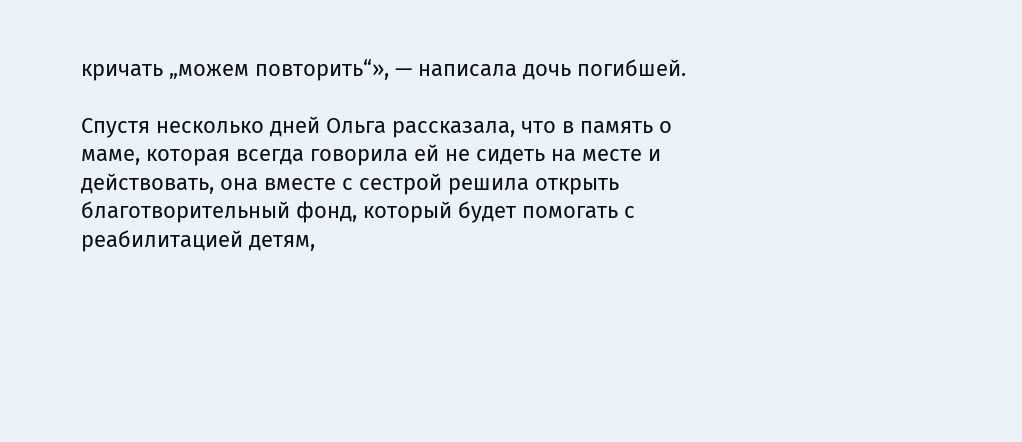кричать „можем повторить“», — написала дочь погибшей.

Спустя несколько дней Ольга рассказала, что в память о маме, которая всегда говорила ей не сидеть на месте и действовать, она вместе с сестрой решила открыть благотворительный фонд, который будет помогать с реабилитацией детям,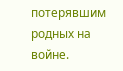потерявшим родных на войне.